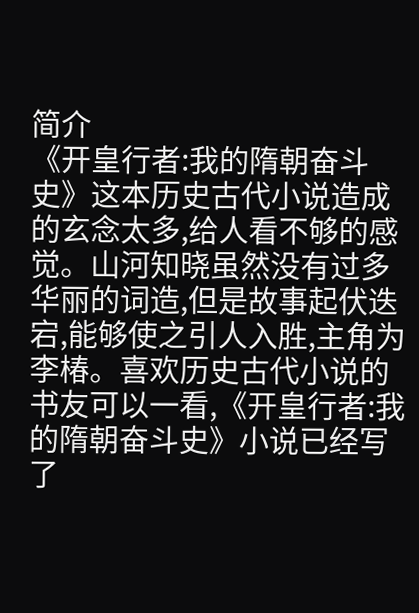简介
《开皇行者:我的隋朝奋斗史》这本历史古代小说造成的玄念太多,给人看不够的感觉。山河知晓虽然没有过多华丽的词造,但是故事起伏迭宕,能够使之引人入胜,主角为李椿。喜欢历史古代小说的书友可以一看,《开皇行者:我的隋朝奋斗史》小说已经写了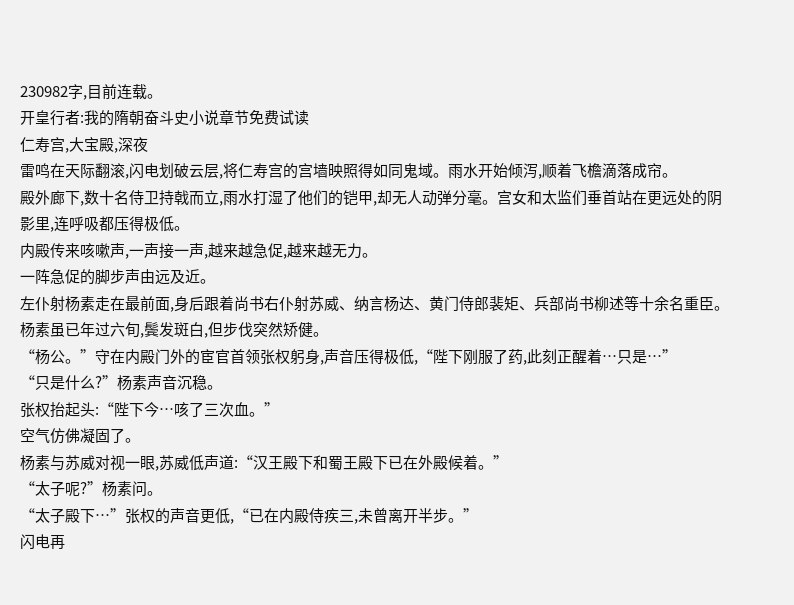230982字,目前连载。
开皇行者:我的隋朝奋斗史小说章节免费试读
仁寿宫,大宝殿,深夜
雷鸣在天际翻滚,闪电划破云层,将仁寿宫的宫墙映照得如同鬼域。雨水开始倾泻,顺着飞檐滴落成帘。
殿外廊下,数十名侍卫持戟而立,雨水打湿了他们的铠甲,却无人动弹分毫。宫女和太监们垂首站在更远处的阴影里,连呼吸都压得极低。
内殿传来咳嗽声,一声接一声,越来越急促,越来越无力。
一阵急促的脚步声由远及近。
左仆射杨素走在最前面,身后跟着尚书右仆射苏威、纳言杨达、黄门侍郎裴矩、兵部尚书柳述等十余名重臣。杨素虽已年过六旬,鬓发斑白,但步伐突然矫健。
“杨公。”守在内殿门外的宦官首领张权躬身,声音压得极低,“陛下刚服了药,此刻正醒着…只是…”
“只是什么?”杨素声音沉稳。
张权抬起头:“陛下今…咳了三次血。”
空气仿佛凝固了。
杨素与苏威对视一眼,苏威低声道:“汉王殿下和蜀王殿下已在外殿候着。”
“太子呢?”杨素问。
“太子殿下…”张权的声音更低,“已在内殿侍疾三,未曾离开半步。”
闪电再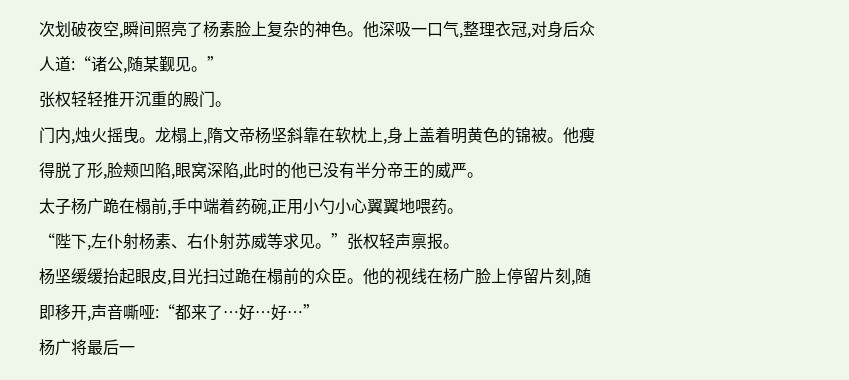次划破夜空,瞬间照亮了杨素脸上复杂的神色。他深吸一口气,整理衣冠,对身后众人道:“诸公,随某觐见。”
张权轻轻推开沉重的殿门。
门内,烛火摇曳。龙榻上,隋文帝杨坚斜靠在软枕上,身上盖着明黄色的锦被。他瘦得脱了形,脸颊凹陷,眼窝深陷,此时的他已没有半分帝王的威严。
太子杨广跪在榻前,手中端着药碗,正用小勺小心翼翼地喂药。
“陛下,左仆射杨素、右仆射苏威等求见。”张权轻声禀报。
杨坚缓缓抬起眼皮,目光扫过跪在榻前的众臣。他的视线在杨广脸上停留片刻,随即移开,声音嘶哑:“都来了…好…好…”
杨广将最后一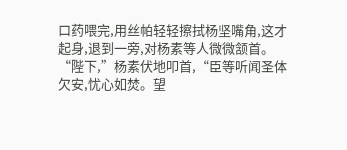口药喂完,用丝帕轻轻擦拭杨坚嘴角,这才起身,退到一旁,对杨素等人微微颔首。
“陛下,”杨素伏地叩首,“臣等听闻圣体欠安,忧心如焚。望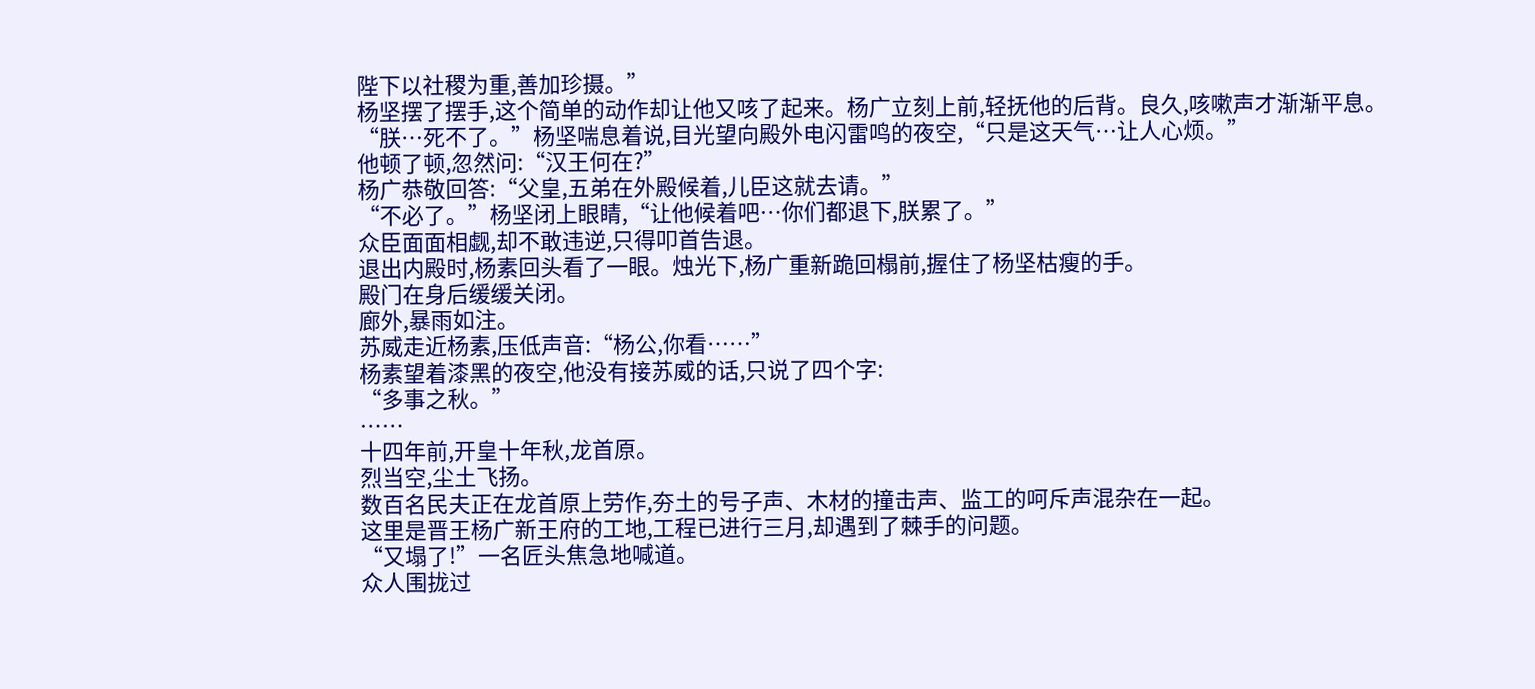陛下以社稷为重,善加珍摄。”
杨坚摆了摆手,这个简单的动作却让他又咳了起来。杨广立刻上前,轻抚他的后背。良久,咳嗽声才渐渐平息。
“朕…死不了。”杨坚喘息着说,目光望向殿外电闪雷鸣的夜空,“只是这天气…让人心烦。”
他顿了顿,忽然问:“汉王何在?”
杨广恭敬回答:“父皇,五弟在外殿候着,儿臣这就去请。”
“不必了。”杨坚闭上眼睛,“让他候着吧…你们都退下,朕累了。”
众臣面面相觑,却不敢违逆,只得叩首告退。
退出内殿时,杨素回头看了一眼。烛光下,杨广重新跪回榻前,握住了杨坚枯瘦的手。
殿门在身后缓缓关闭。
廊外,暴雨如注。
苏威走近杨素,压低声音:“杨公,你看……”
杨素望着漆黑的夜空,他没有接苏威的话,只说了四个字:
“多事之秋。”
……
十四年前,开皇十年秋,龙首原。
烈当空,尘土飞扬。
数百名民夫正在龙首原上劳作,夯土的号子声、木材的撞击声、监工的呵斥声混杂在一起。
这里是晋王杨广新王府的工地,工程已进行三月,却遇到了棘手的问题。
“又塌了!”一名匠头焦急地喊道。
众人围拢过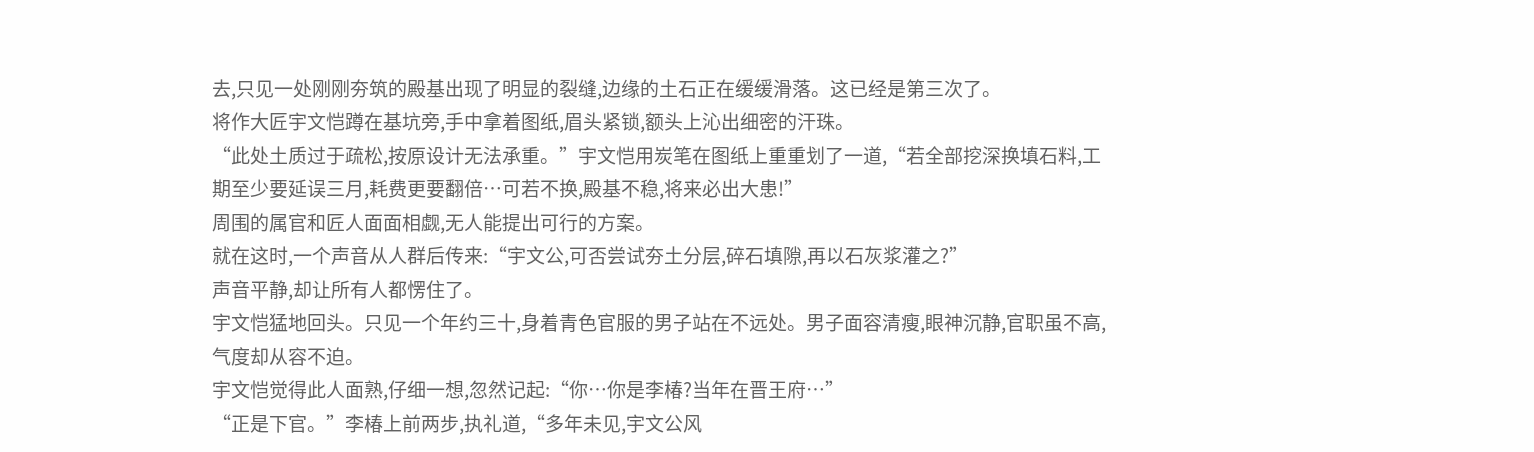去,只见一处刚刚夯筑的殿基出现了明显的裂缝,边缘的土石正在缓缓滑落。这已经是第三次了。
将作大匠宇文恺蹲在基坑旁,手中拿着图纸,眉头紧锁,额头上沁出细密的汗珠。
“此处土质过于疏松,按原设计无法承重。”宇文恺用炭笔在图纸上重重划了一道,“若全部挖深换填石料,工期至少要延误三月,耗费更要翻倍…可若不换,殿基不稳,将来必出大患!”
周围的属官和匠人面面相觑,无人能提出可行的方案。
就在这时,一个声音从人群后传来:“宇文公,可否尝试夯土分层,碎石填隙,再以石灰浆灌之?”
声音平静,却让所有人都愣住了。
宇文恺猛地回头。只见一个年约三十,身着青色官服的男子站在不远处。男子面容清瘦,眼神沉静,官职虽不高,气度却从容不迫。
宇文恺觉得此人面熟,仔细一想,忽然记起:“你…你是李椿?当年在晋王府…”
“正是下官。”李椿上前两步,执礼道,“多年未见,宇文公风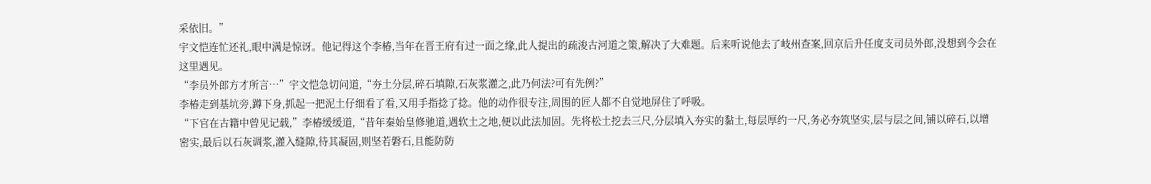采依旧。”
宇文恺连忙还礼,眼中满是惊讶。他记得这个李椿,当年在晋王府有过一面之缘,此人提出的疏浚古河道之策,解决了大难题。后来听说他去了岐州查案,回京后升任度支司员外郎,没想到今会在这里遇见。
“李员外郎方才所言…”宇文恺急切问道,“夯土分层,碎石填隙,石灰浆灌之,此乃何法?可有先例?”
李椿走到基坑旁,蹲下身,抓起一把泥土仔细看了看,又用手指捻了捻。他的动作很专注,周围的匠人都不自觉地屏住了呼吸。
“下官在古籍中曾见记载,”李椿缓缓道,“昔年秦始皇修驰道,遇软土之地,便以此法加固。先将松土挖去三尺,分层填入夯实的黏土,每层厚约一尺,务必夯筑坚实,层与层之间,铺以碎石,以增密实,最后以石灰调浆,灌入缝隙,待其凝固,则坚若磐石,且能防防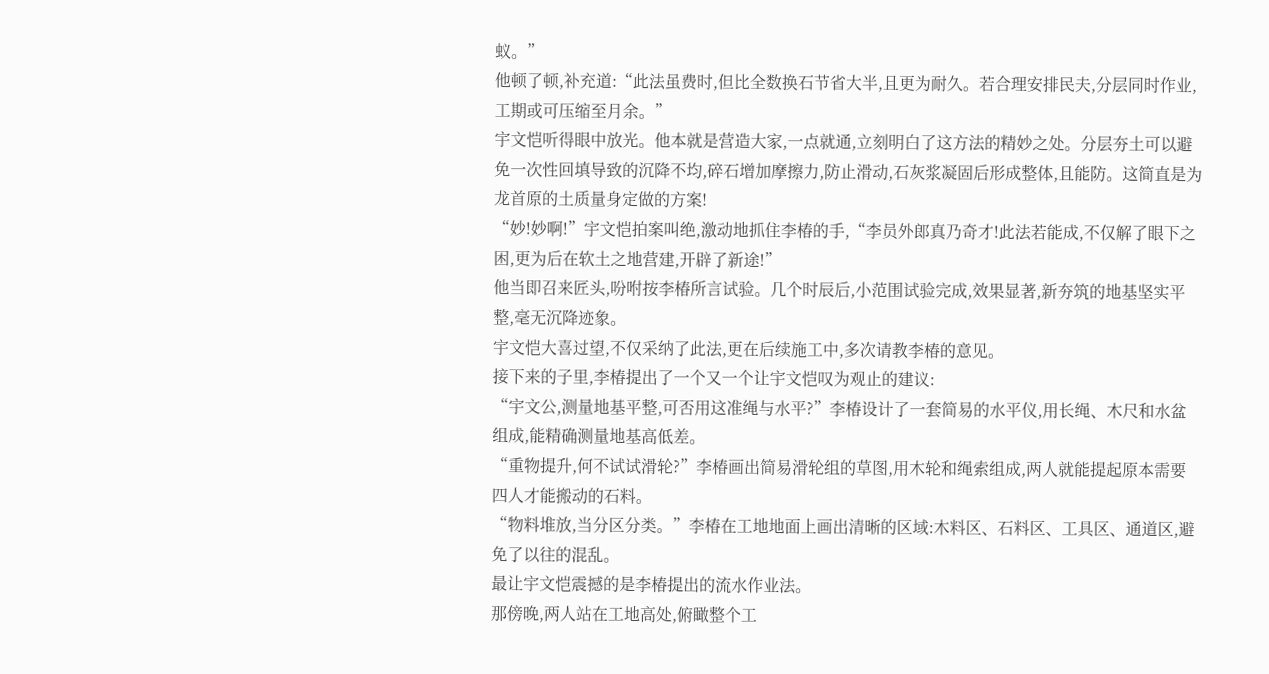蚁。”
他顿了顿,补充道:“此法虽费时,但比全数换石节省大半,且更为耐久。若合理安排民夫,分层同时作业,工期或可压缩至月余。”
宇文恺听得眼中放光。他本就是营造大家,一点就通,立刻明白了这方法的精妙之处。分层夯土可以避免一次性回填导致的沉降不均,碎石增加摩擦力,防止滑动,石灰浆凝固后形成整体,且能防。这简直是为龙首原的土质量身定做的方案!
“妙!妙啊!”宇文恺拍案叫绝,激动地抓住李椿的手,“李员外郎真乃奇才!此法若能成,不仅解了眼下之困,更为后在软土之地营建,开辟了新途!”
他当即召来匠头,吩咐按李椿所言试验。几个时辰后,小范围试验完成,效果显著,新夯筑的地基坚实平整,毫无沉降迹象。
宇文恺大喜过望,不仅采纳了此法,更在后续施工中,多次请教李椿的意见。
接下来的子里,李椿提出了一个又一个让宇文恺叹为观止的建议:
“宇文公,测量地基平整,可否用这准绳与水平?”李椿设计了一套简易的水平仪,用长绳、木尺和水盆组成,能精确测量地基高低差。
“重物提升,何不试试滑轮?”李椿画出简易滑轮组的草图,用木轮和绳索组成,两人就能提起原本需要四人才能搬动的石料。
“物料堆放,当分区分类。”李椿在工地地面上画出清晰的区域:木料区、石料区、工具区、通道区,避免了以往的混乱。
最让宇文恺震撼的是李椿提出的流水作业法。
那傍晚,两人站在工地高处,俯瞰整个工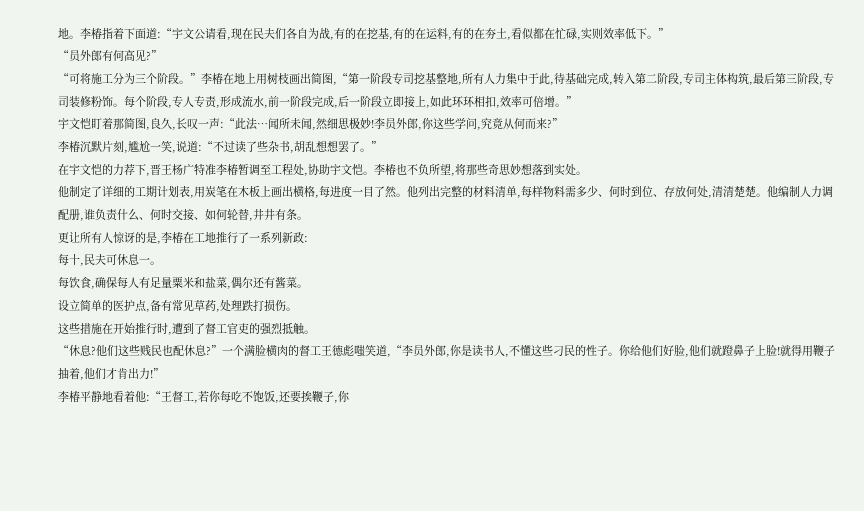地。李椿指着下面道:“宇文公请看,现在民夫们各自为战,有的在挖基,有的在运料,有的在夯土,看似都在忙碌,实则效率低下。”
“员外郎有何高见?”
“可将施工分为三个阶段。”李椿在地上用树枝画出简图,“第一阶段专司挖基整地,所有人力集中于此,待基础完成,转入第二阶段,专司主体构筑,最后第三阶段,专司装修粉饰。每个阶段,专人专责,形成流水,前一阶段完成,后一阶段立即接上,如此环环相扣,效率可倍增。”
宇文恺盯着那简图,良久,长叹一声:“此法…闻所未闻,然细思极妙!李员外郎,你这些学问,究竟从何而来?”
李椿沉默片刻,尴尬一笑,说道:“不过读了些杂书,胡乱想想罢了。”
在宇文恺的力荐下,晋王杨广特准李椿暂调至工程处,协助宇文恺。李椿也不负所望,将那些奇思妙想落到实处。
他制定了详细的工期计划表,用炭笔在木板上画出横格,每进度一目了然。他列出完整的材料清单,每样物料需多少、何时到位、存放何处,清清楚楚。他编制人力调配册,谁负责什么、何时交接、如何轮替,井井有条。
更让所有人惊讶的是,李椿在工地推行了一系列新政:
每十,民夫可休息一。
每饮食,确保每人有足量粟米和盐菜,偶尔还有酱菜。
设立简单的医护点,备有常见草药,处理跌打损伤。
这些措施在开始推行时,遭到了督工官吏的强烈抵触。
“休息?他们这些贱民也配休息?”一个满脸横肉的督工王德彪嗤笑道,“李员外郎,你是读书人,不懂这些刁民的性子。你给他们好脸,他们就蹬鼻子上脸!就得用鞭子抽着,他们才肯出力!”
李椿平静地看着他:“王督工,若你每吃不饱饭,还要挨鞭子,你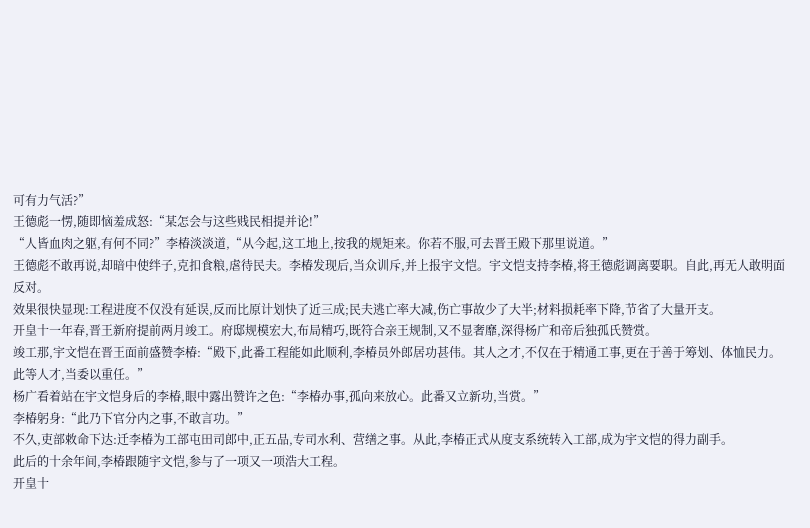可有力气活?”
王德彪一愣,随即恼羞成怒:“某怎会与这些贱民相提并论!”
“人皆血肉之躯,有何不同?”李椿淡淡道,“从今起,这工地上,按我的规矩来。你若不服,可去晋王殿下那里说道。”
王德彪不敢再说,却暗中使绊子,克扣食粮,虐待民夫。李椿发现后,当众训斥,并上报宇文恺。宇文恺支持李椿,将王德彪调离要职。自此,再无人敢明面反对。
效果很快显现:工程进度不仅没有延误,反而比原计划快了近三成;民夫逃亡率大减,伤亡事故少了大半;材料损耗率下降,节省了大量开支。
开皇十一年春,晋王新府提前两月竣工。府邸规模宏大,布局精巧,既符合亲王规制,又不显奢靡,深得杨广和帝后独孤氏赞赏。
竣工那,宇文恺在晋王面前盛赞李椿:“殿下,此番工程能如此顺利,李椿员外郎居功甚伟。其人之才,不仅在于精通工事,更在于善于筹划、体恤民力。此等人才,当委以重任。”
杨广看着站在宇文恺身后的李椿,眼中露出赞许之色:“李椿办事,孤向来放心。此番又立新功,当赏。”
李椿躬身:“此乃下官分内之事,不敢言功。”
不久,吏部敕命下达:迁李椿为工部屯田司郎中,正五品,专司水利、营缮之事。从此,李椿正式从度支系统转入工部,成为宇文恺的得力副手。
此后的十余年间,李椿跟随宇文恺,参与了一项又一项浩大工程。
开皇十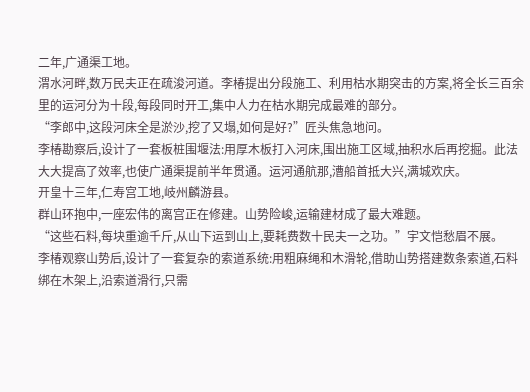二年,广通渠工地。
渭水河畔,数万民夫正在疏浚河道。李椿提出分段施工、利用枯水期突击的方案,将全长三百余里的运河分为十段,每段同时开工,集中人力在枯水期完成最难的部分。
“李郎中,这段河床全是淤沙,挖了又塌,如何是好?”匠头焦急地问。
李椿勘察后,设计了一套板桩围堰法:用厚木板打入河床,围出施工区域,抽积水后再挖掘。此法大大提高了效率,也使广通渠提前半年贯通。运河通航那,漕船首抵大兴,满城欢庆。
开皇十三年,仁寿宫工地,岐州麟游县。
群山环抱中,一座宏伟的离宫正在修建。山势险峻,运输建材成了最大难题。
“这些石料,每块重逾千斤,从山下运到山上,要耗费数十民夫一之功。”宇文恺愁眉不展。
李椿观察山势后,设计了一套复杂的索道系统:用粗麻绳和木滑轮,借助山势搭建数条索道,石料绑在木架上,沿索道滑行,只需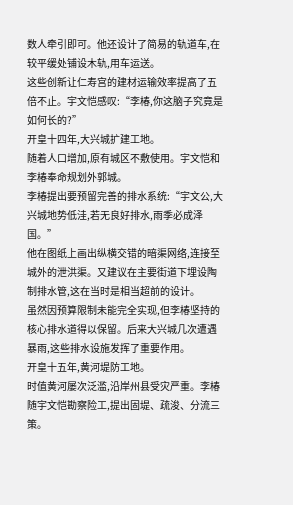数人牵引即可。他还设计了简易的轨道车,在较平缓处铺设木轨,用车运送。
这些创新让仁寿宫的建材运输效率提高了五倍不止。宇文恺感叹:“李椿,你这脑子究竟是如何长的?”
开皇十四年,大兴城扩建工地。
随着人口增加,原有城区不敷使用。宇文恺和李椿奉命规划外郭城。
李椿提出要预留完善的排水系统:“宇文公,大兴城地势低洼,若无良好排水,雨季必成泽国。”
他在图纸上画出纵横交错的暗渠网络,连接至城外的泄洪渠。又建议在主要街道下埋设陶制排水管,这在当时是相当超前的设计。
虽然因预算限制未能完全实现,但李椿坚持的核心排水道得以保留。后来大兴城几次遭遇暴雨,这些排水设施发挥了重要作用。
开皇十五年,黄河堤防工地。
时值黄河屡次泛滥,沿岸州县受灾严重。李椿随宇文恺勘察险工,提出固堤、疏浚、分流三策。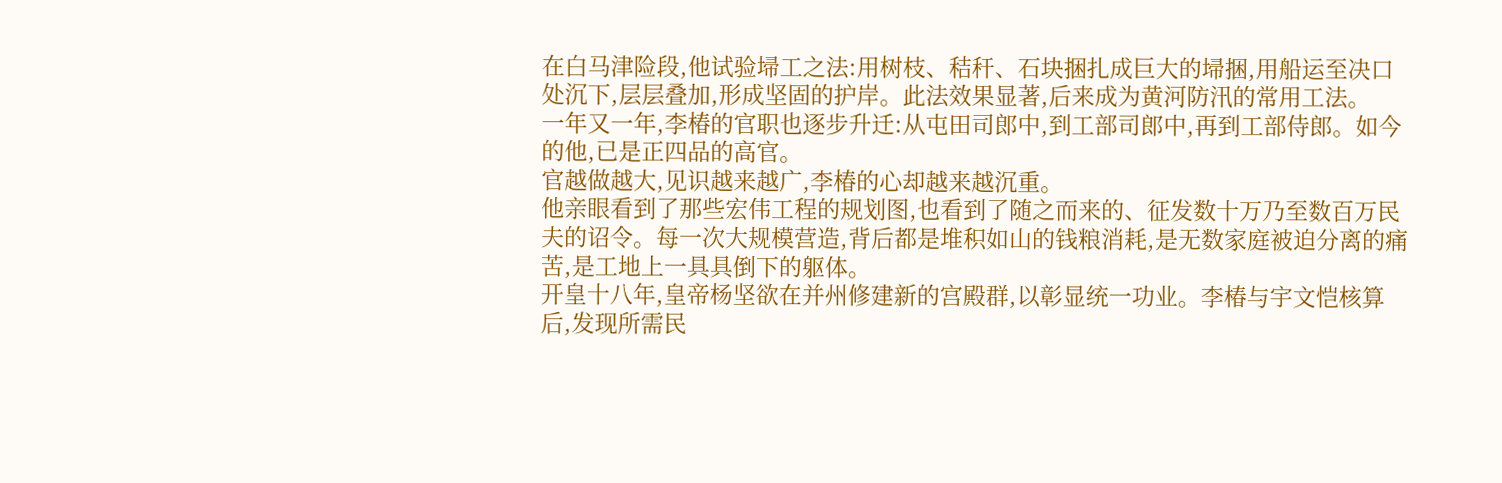在白马津险段,他试验埽工之法:用树枝、秸秆、石块捆扎成巨大的埽捆,用船运至决口处沉下,层层叠加,形成坚固的护岸。此法效果显著,后来成为黄河防汛的常用工法。
一年又一年,李椿的官职也逐步升迁:从屯田司郎中,到工部司郎中,再到工部侍郎。如今的他,已是正四品的高官。
官越做越大,见识越来越广,李椿的心却越来越沉重。
他亲眼看到了那些宏伟工程的规划图,也看到了随之而来的、征发数十万乃至数百万民夫的诏令。每一次大规模营造,背后都是堆积如山的钱粮消耗,是无数家庭被迫分离的痛苦,是工地上一具具倒下的躯体。
开皇十八年,皇帝杨坚欲在并州修建新的宫殿群,以彰显统一功业。李椿与宇文恺核算后,发现所需民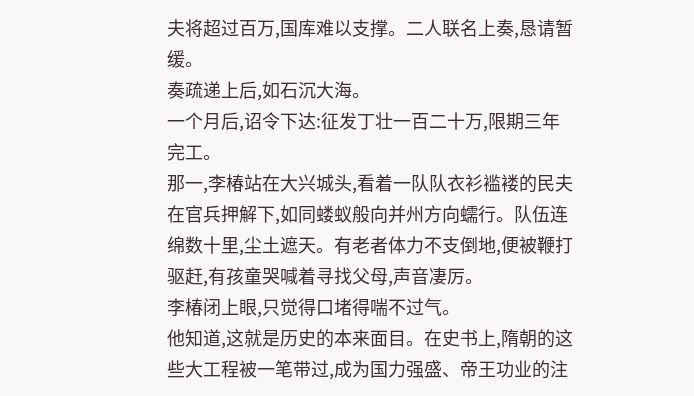夫将超过百万,国库难以支撑。二人联名上奏,恳请暂缓。
奏疏递上后,如石沉大海。
一个月后,诏令下达:征发丁壮一百二十万,限期三年完工。
那一,李椿站在大兴城头,看着一队队衣衫褴褛的民夫在官兵押解下,如同蝼蚁般向并州方向蠕行。队伍连绵数十里,尘土遮天。有老者体力不支倒地,便被鞭打驱赶,有孩童哭喊着寻找父母,声音凄厉。
李椿闭上眼,只觉得口堵得喘不过气。
他知道,这就是历史的本来面目。在史书上,隋朝的这些大工程被一笔带过,成为国力强盛、帝王功业的注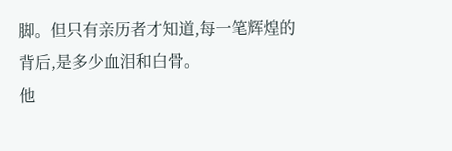脚。但只有亲历者才知道,每一笔辉煌的背后,是多少血泪和白骨。
他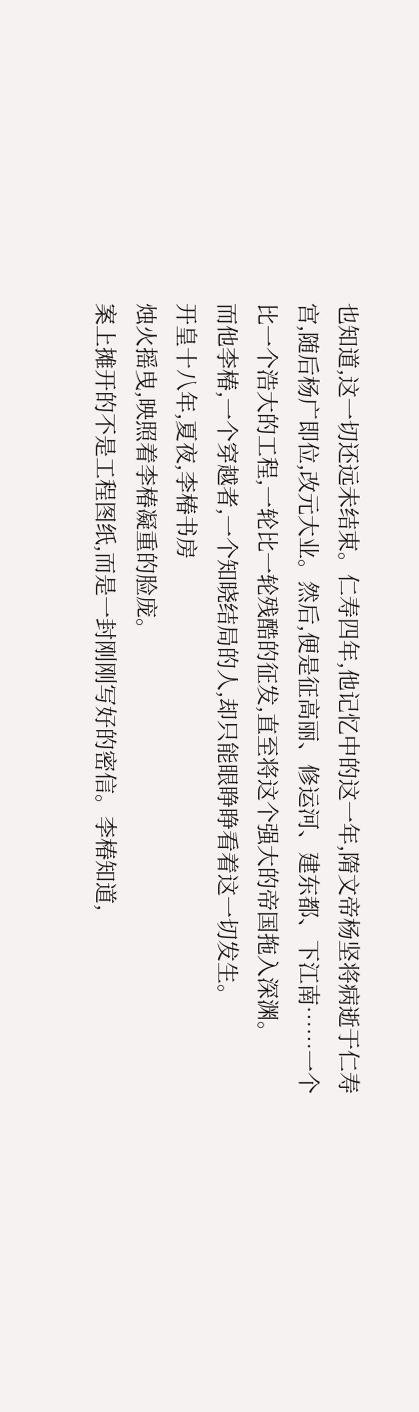也知道,这一切还远未结束。仁寿四年,他记忆中的这一年,隋文帝杨坚将病逝于仁寿宫,随后杨广即位,改元大业。然后,便是征高丽、修运河、建东都、下江南……一个比一个浩大的工程,一轮比一轮残酷的征发,直至将这个强大的帝国拖入深渊。
而他李椿,一个穿越者,一个知晓结局的人,却只能眼睁睁看着这一切发生。
开皇十八年,夏夜,李椿书房
烛火摇曳,映照着李椿凝重的脸庞。
案上摊开的不是工程图纸,而是一封刚刚写好的密信。李椿知道,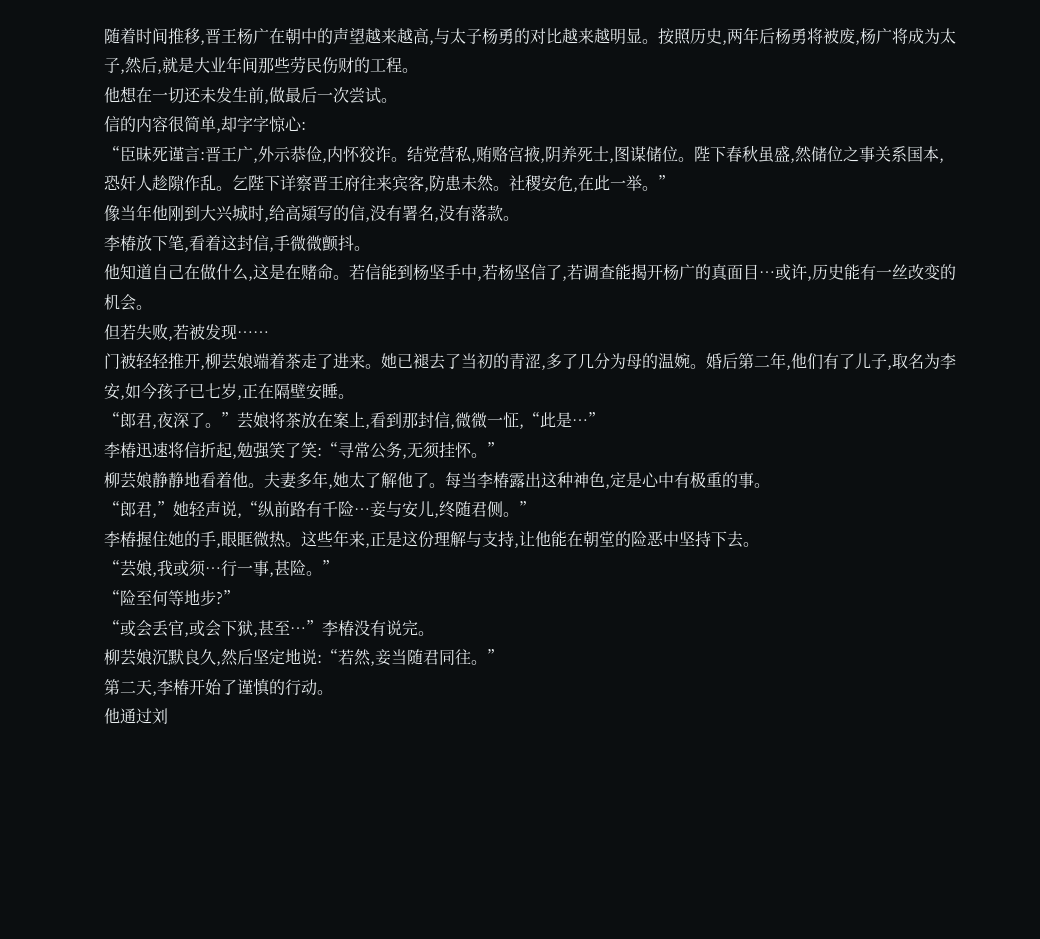随着时间推移,晋王杨广在朝中的声望越来越高,与太子杨勇的对比越来越明显。按照历史,两年后杨勇将被废,杨广将成为太子,然后,就是大业年间那些劳民伤财的工程。
他想在一切还未发生前,做最后一次尝试。
信的内容很简单,却字字惊心:
“臣昧死谨言:晋王广,外示恭俭,内怀狡诈。结党营私,贿赂宫掖,阴养死士,图谋储位。陛下春秋虽盛,然储位之事关系国本,恐奸人趁隙作乱。乞陛下详察晋王府往来宾客,防患未然。社稷安危,在此一举。”
像当年他刚到大兴城时,给高熲写的信,没有署名,没有落款。
李椿放下笔,看着这封信,手微微颤抖。
他知道自己在做什么,这是在赌命。若信能到杨坚手中,若杨坚信了,若调查能揭开杨广的真面目…或许,历史能有一丝改变的机会。
但若失败,若被发现……
门被轻轻推开,柳芸娘端着茶走了进来。她已褪去了当初的青涩,多了几分为母的温婉。婚后第二年,他们有了儿子,取名为李安,如今孩子已七岁,正在隔壁安睡。
“郎君,夜深了。”芸娘将茶放在案上,看到那封信,微微一怔,“此是…”
李椿迅速将信折起,勉强笑了笑:“寻常公务,无须挂怀。”
柳芸娘静静地看着他。夫妻多年,她太了解他了。每当李椿露出这种神色,定是心中有极重的事。
“郎君,”她轻声说,“纵前路有千险…妾与安儿,终随君侧。”
李椿握住她的手,眼眶微热。这些年来,正是这份理解与支持,让他能在朝堂的险恶中坚持下去。
“芸娘,我或须…行一事,甚险。”
“险至何等地步?”
“或会丢官,或会下狱,甚至…”李椿没有说完。
柳芸娘沉默良久,然后坚定地说:“若然,妾当随君同往。”
第二天,李椿开始了谨慎的行动。
他通过刘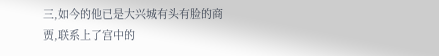三,如今的他已是大兴城有头有脸的商贾,联系上了宫中的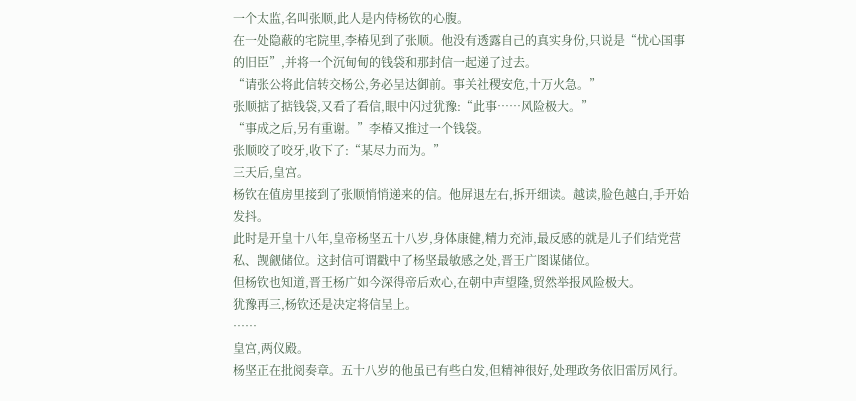一个太监,名叫张顺,此人是内侍杨钦的心腹。
在一处隐蔽的宅院里,李椿见到了张顺。他没有透露自己的真实身份,只说是“忧心国事的旧臣”,并将一个沉甸甸的钱袋和那封信一起递了过去。
“请张公将此信转交杨公,务必呈达御前。事关社稷安危,十万火急。”
张顺掂了掂钱袋,又看了看信,眼中闪过犹豫:“此事……风险极大。”
“事成之后,另有重谢。”李椿又推过一个钱袋。
张顺咬了咬牙,收下了:“某尽力而为。”
三天后,皇宫。
杨钦在值房里接到了张顺悄悄递来的信。他屏退左右,拆开细读。越读,脸色越白,手开始发抖。
此时是开皇十八年,皇帝杨坚五十八岁,身体康健,精力充沛,最反感的就是儿子们结党营私、觊觎储位。这封信可谓戳中了杨坚最敏感之处,晋王广图谋储位。
但杨钦也知道,晋王杨广如今深得帝后欢心,在朝中声望隆,贸然举报风险极大。
犹豫再三,杨钦还是决定将信呈上。
……
皇宫,两仪殿。
杨坚正在批阅奏章。五十八岁的他虽已有些白发,但精神很好,处理政务依旧雷厉风行。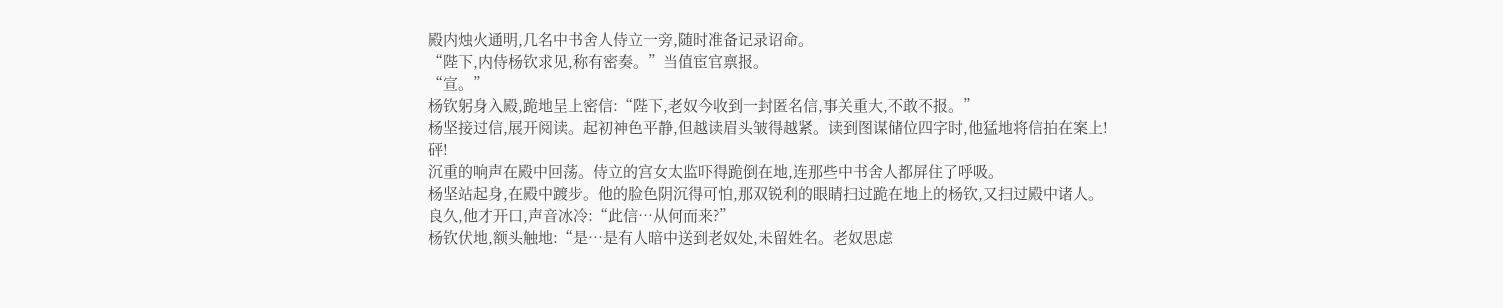殿内烛火通明,几名中书舍人侍立一旁,随时准备记录诏命。
“陛下,内侍杨钦求见,称有密奏。”当值宦官禀报。
“宣。”
杨钦躬身入殿,跪地呈上密信:“陛下,老奴今收到一封匿名信,事关重大,不敢不报。”
杨坚接过信,展开阅读。起初神色平静,但越读眉头皱得越紧。读到图谋储位四字时,他猛地将信拍在案上!
砰!
沉重的响声在殿中回荡。侍立的宫女太监吓得跪倒在地,连那些中书舍人都屏住了呼吸。
杨坚站起身,在殿中踱步。他的脸色阴沉得可怕,那双锐利的眼睛扫过跪在地上的杨钦,又扫过殿中诸人。
良久,他才开口,声音冰冷:“此信…从何而来?”
杨钦伏地,额头触地:“是…是有人暗中送到老奴处,未留姓名。老奴思虑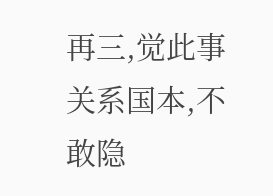再三,觉此事关系国本,不敢隐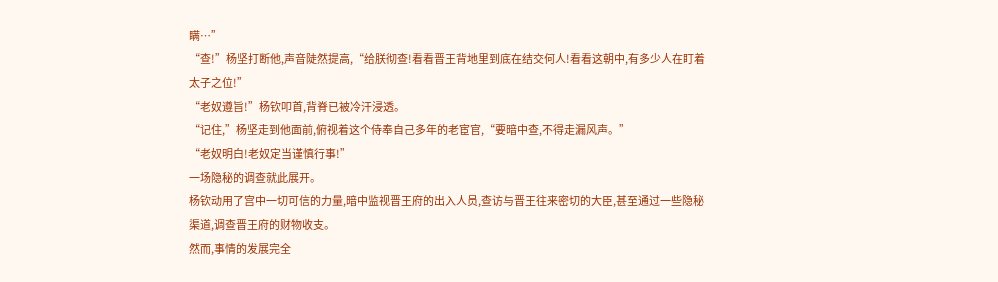瞒…”
“查!”杨坚打断他,声音陡然提高,“给朕彻查!看看晋王背地里到底在结交何人!看看这朝中,有多少人在盯着太子之位!”
“老奴遵旨!”杨钦叩首,背脊已被冷汗浸透。
“记住,”杨坚走到他面前,俯视着这个侍奉自己多年的老宦官,“要暗中查,不得走漏风声。”
“老奴明白!老奴定当谨慎行事!”
一场隐秘的调查就此展开。
杨钦动用了宫中一切可信的力量,暗中监视晋王府的出入人员,查访与晋王往来密切的大臣,甚至通过一些隐秘渠道,调查晋王府的财物收支。
然而,事情的发展完全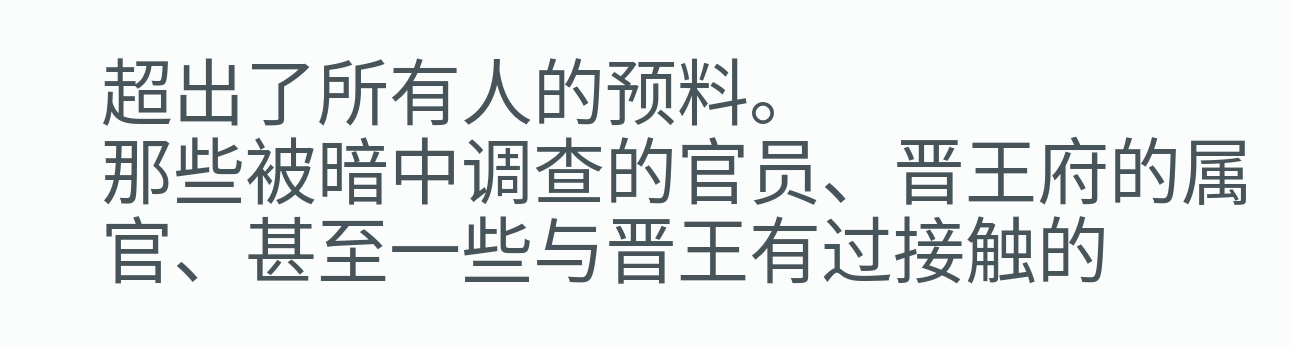超出了所有人的预料。
那些被暗中调查的官员、晋王府的属官、甚至一些与晋王有过接触的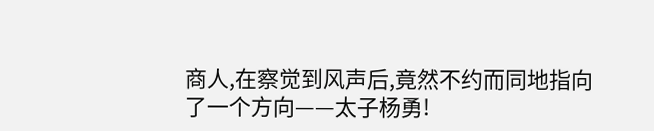商人,在察觉到风声后,竟然不约而同地指向了一个方向——太子杨勇!